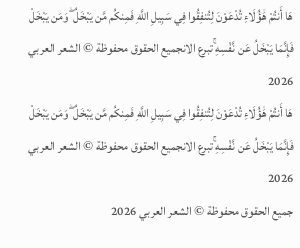هَا أَنتُمْ هَٰؤُلَاءِ تُدْعَوْنَ لِتُنفِقُوا فِي سَبِيلِ اللَّهِ فَمِنكُم مَّن يَبْخَلُ ۖ وَمَن يَبْخَلْ فَإِنَّمَا يَبْخَلُ عَن نَّفْسِهِ ۚتبرع الانجميع الحقوق محفوظة © الشعر العربي 2026
هَا أَنتُمْ هَٰؤُلَاءِ تُدْعَوْنَ لِتُنفِقُوا فِي سَبِيلِ اللَّهِ فَمِنكُم مَّن يَبْخَلُ ۖ وَمَن يَبْخَلْ فَإِنَّمَا يَبْخَلُ عَن نَّفْسِهِ ۚتبرع الانجميع الحقوق محفوظة © الشعر العربي 2026
جميع الحقوق محفوظة © الشعر العربي 2026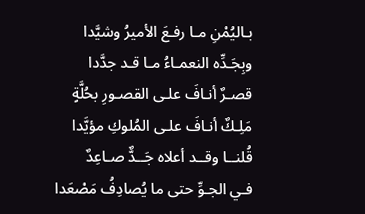بـاليُمْنِ مـا رفـعَ الأميرُ وشيَّدا
وبِجَـدِّه النعمـاءُ مـا قـد جدَّدا
قصـرٌ أنـافَ علـى القصـورِ بحُلَّةٍ
مَلِـكٌ أنـافَ علـى المُلوكِ مؤيَّدا
قُلنــا وقــد أعلاه جَــدٌّ صـاعِدٌ
فـي الجـوِّ حتى ما يُصادِفُ مَصْعَدا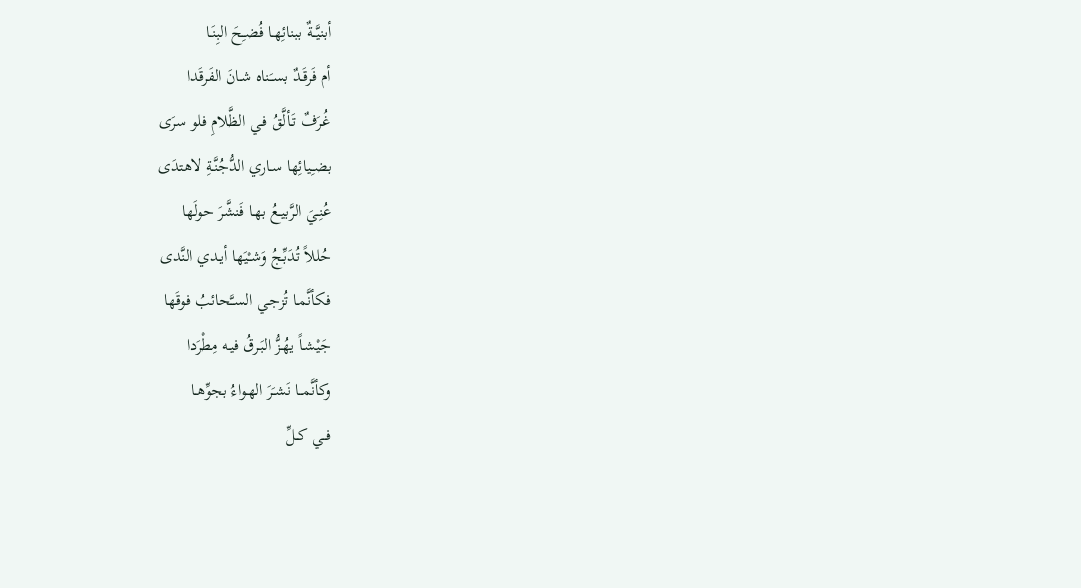أبنيَّــةٌ ببنائِهـا فُضـِحَ البِنَـا
أم فَرقَـدٌ بسـَناه شـانَ الفَرقَدا
غُـرَفٌ تَـألَّقُ فـي الظَّلامِ فلو سرَى
بضـِيائِها سـاري الدُّجُنَّـةِ لاهتدَى
عُنِـيَ الرَّبيـعُ بهـا فَنشَّرَ حولَها
حُللاً تُدَبِّـجُ وَشـْيَها أيـدي النَّدى
فكأنَّمـا تُزجـي السـَّحائبُ فوقَها
جَيْشـاً يهُـزُّ البَـرقُ فيـه مِطْرَدا
وكأنَّمــا نَشـَرَ الهـواءُ بجوِّهـا
فــي كــلِّ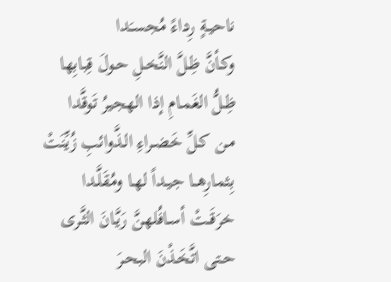ناحيـةٍ رِداءً مُجسـَدا
وكـأنَّ ظِـلَّ النَّخـلِ حـولَ قِبابِها
ظِـلُّ الغَمـامِ إذا الهجيرُ تَوقَّدا
مـن كـلِّ خَضـراءِ الـذَّوائبِ زُيِّنَتْ
بِثمارِهــا جيـداً لهـا ومُقَلَّـدا
خرَقَــتْ أسـافُلهنَّ رَيَّـانَ الثَّـرى
حـتى اتَّخَـذْنَ البحـرَ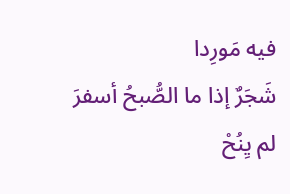فيه مَورِدا
شَجَرٌ إذا ما الصُّبحُ أسفرَ لم يِنُحْ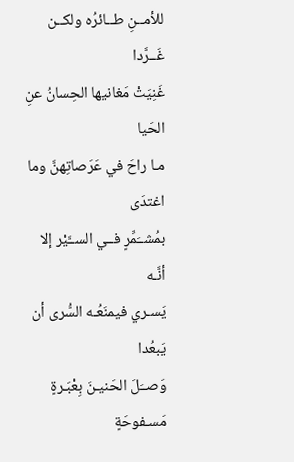للأمــنِ طــائرُه ولكــن غَــرَّدا
غَنِيَتْ مَغانيها الحِسانُ عنِ الحَيا
مـا راحَ في عَرَصاتِهنَّ وما اغتدَى
بمُشــَمِّرٍ فــي الســَّيْر إلا أنَّـه
يَسـري فيمنَعُـه السُّرى أن يَبعُدا
وَصــَلَ الحَنيـنَ بِعْبَـرةٍ مَسـفوحَةٍ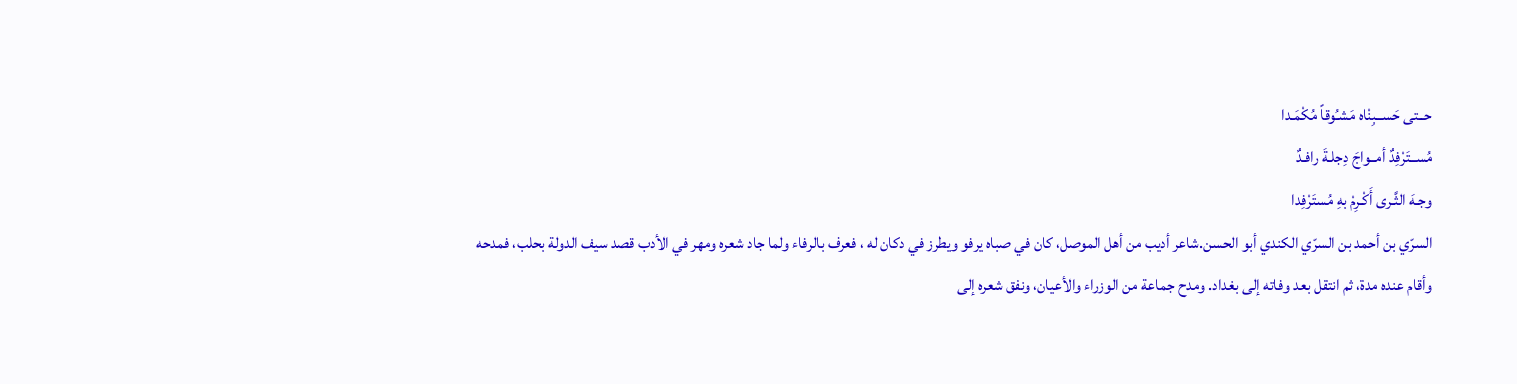حــتى حَســبِنْاه مَشـُوقاً مُكْمَـدا
مُســتَرْفِدٌ أمــواجَ دِجلـةَ رافـدٌ
وجـهَ الثَّـرى أَكْـرِمْ بهِ مُستَرْفِدا
السرّي بن أحمد بن السرّي الكندي أبو الحسن.شاعر أديب من أهل الموصل، كان في صباه يرفو ويطرز في دكان له ، فعرف بالرفاء ولما جاد شعره ومهر في الأدب قصد سيف الدولة بحلب، فمدحه وأقام عنده مدة، ثم انتقل بعد وفاته إلى بغداد. ومدح جماعة من الوزراء والأعيان، ونفق شعره إلى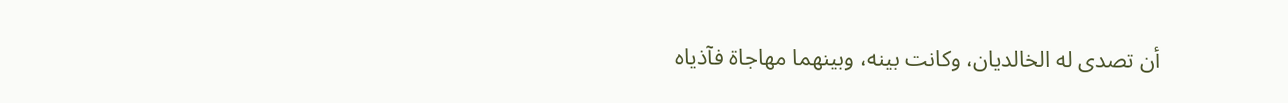أن تصدى له الخالديان، وكانت بينه، وبينهما مهاجاة فآذياه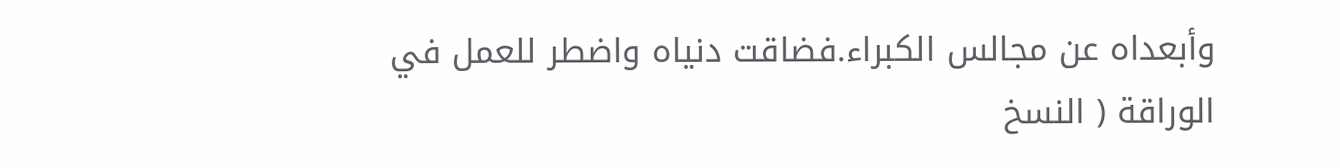وأبعداه عن مجالس الكبراء.فضاقت دنياه واضطر للعمل في الوراقة ( النسخ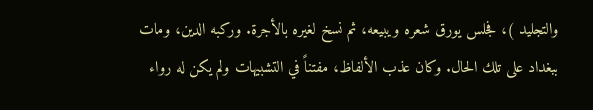والتجليد )، فجلس يورق شعره ويبيعه، ثم نسخ لغيره بالأجرة. وركبه الدين، ومات ببغداد على تلك الحال. وكان عذب الألفاظ، مفتناً في التشبيهات ولم يكن له رواء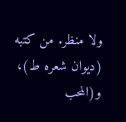ولا منظر. من كتبه (ديوان شعره ط)، و(المحب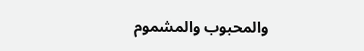والمحبوب والمشموم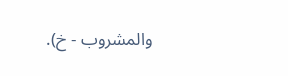والمشروب - خ).